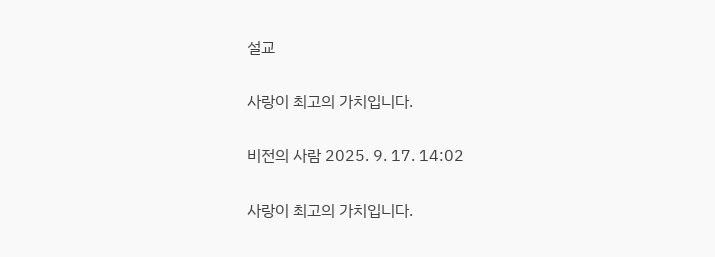설교

사랑이 최고의 가치입니다.

비전의 사람 2025. 9. 17. 14:02

사랑이 최고의 가치입니다.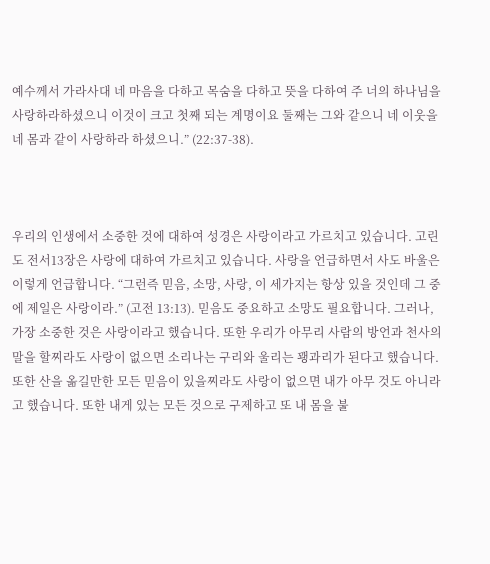예수께서 가라사대 네 마음을 다하고 목숨을 다하고 뜻을 다하여 주 너의 하나님을 사랑하라하셨으니 이것이 크고 첫째 되는 계명이요 둘째는 그와 같으니 네 이웃을 네 몸과 같이 사랑하라 하셨으니.” (22:37-38).



우리의 인생에서 소중한 것에 대하여 성경은 사랑이라고 가르치고 있습니다. 고린도 전서13장은 사랑에 대하여 가르치고 있습니다. 사랑을 언급하면서 사도 바울은 이렇게 언급합니다. “그런즉 믿음, 소망, 사랑, 이 세가지는 항상 있을 것인데 그 중에 제일은 사랑이라.” (고전 13:13). 믿음도 중요하고 소망도 필요합니다. 그러나, 가장 소중한 것은 사랑이라고 했습니다. 또한 우리가 아무리 사람의 방언과 천사의 말을 할찌라도 사랑이 없으면 소리나는 구리와 울리는 꽹과리가 된다고 했습니다. 또한 산을 옮길만한 모든 믿음이 있을찌라도 사랑이 없으면 내가 아무 것도 아니라고 했습니다. 또한 내게 있는 모든 것으로 구제하고 또 내 몸을 불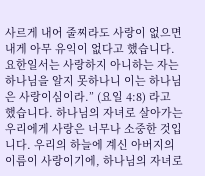사르게 내어 줄찌라도 사랑이 없으면 내게 아무 유익이 없다고 했습니다. 요한일서는 사랑하지 아니하는 자는 하나님을 알지 못하나니 이는 하나님은 사랑이심이라.” (요일 4:8) 라고 했습니다. 하나님의 자녀로 살아가는 우리에게 사랑은 너무나 소중한 것입니다. 우리의 하늘에 계신 아버지의 이름이 사랑이기에, 하나님의 자녀로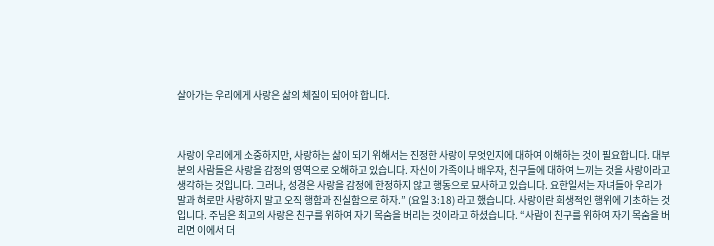살아가는 우리에게 사랑은 삶의 체질이 되어야 합니다.



사랑이 우리에게 소중하지만, 사랑하는 삶이 되기 위해서는 진정한 사랑이 무엇인지에 대하여 이해하는 것이 필요합니다. 대부분의 사람들은 사랑을 감정의 영역으로 오해하고 있습니다. 자신이 가족이나 배우자, 친구들에 대하여 느끼는 것을 사랑이라고 생각하는 것입니다. 그러나, 성경은 사랑을 감정에 한정하지 않고 행동으로 묘사하고 있습니다. 요한일서는 자녀들아 우리가 말과 혀로만 사랑하지 말고 오직 행함과 진실함으로 하자.” (요일 3:18) 라고 했습니다. 사랑이란 희생적인 행위에 기초하는 것입니다. 주님은 최고의 사랑은 친구를 위하여 자기 목숨을 버리는 것이라고 하셨습니다. “사람이 친구를 위하여 자기 목숨을 버리면 이에서 더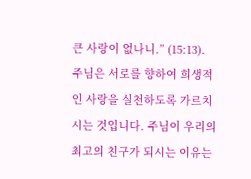큰 사랑이 없나니.” (15:13). 주님은 서로를 향하여 희생적인 사랑을 실천하도록 가르치시는 것입니다. 주님이 우리의 최고의 친구가 되시는 이유는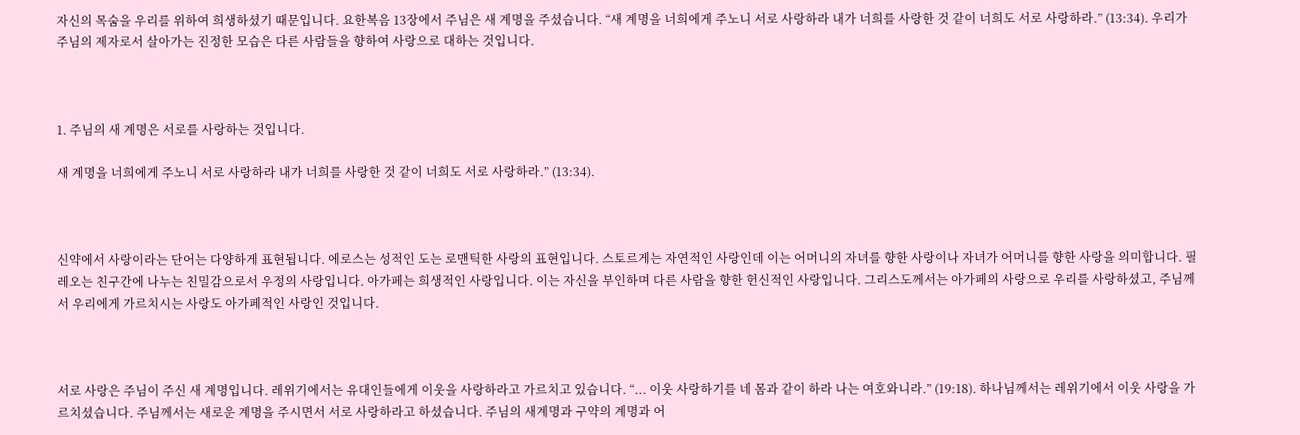자신의 목숨을 우리를 위하여 희생하셨기 때문입니다. 요한복음 13장에서 주님은 새 계명을 주셨습니다. “새 계명을 너희에게 주노니 서로 사랑하라 내가 너희를 사랑한 것 같이 너희도 서로 사랑하라.” (13:34). 우리가 주님의 제자로서 살아가는 진정한 모습은 다른 사람들을 향하여 사랑으로 대하는 것입니다.



1. 주님의 새 계명은 서로를 사랑하는 것입니다.

새 계명을 너희에게 주노니 서로 사랑하라 내가 너희를 사랑한 것 같이 너희도 서로 사랑하라.” (13:34).



신약에서 사랑이라는 단어는 다양하게 표현됩니다. 에로스는 성적인 도는 로맨틱한 사랑의 표현입니다. 스토르게는 자연적인 사랑인데 이는 어머니의 자녀를 향한 사랑이나 자녀가 어머니를 향한 사랑을 의미합니다. 필레오는 친구간에 나누는 친밀감으로서 우정의 사랑입니다. 아가페는 희생적인 사랑입니다. 이는 자신을 부인하며 다른 사람을 향한 헌신적인 사랑입니다. 그리스도께서는 아가페의 사랑으로 우리를 사랑하셨고, 주님께서 우리에게 가르치시는 사랑도 아가페적인 사랑인 것입니다.



서로 사랑은 주님이 주신 새 계명입니다. 레위기에서는 유대인들에게 이웃을 사랑하라고 가르치고 있습니다. “... 이웃 사랑하기를 네 몸과 같이 하라 나는 여호와니라.” (19:18). 하나님께서는 레위기에서 이웃 사랑을 가르치셨습니다. 주님께서는 새로운 계명을 주시면서 서로 사랑하라고 하셨습니다. 주님의 새계명과 구약의 계명과 어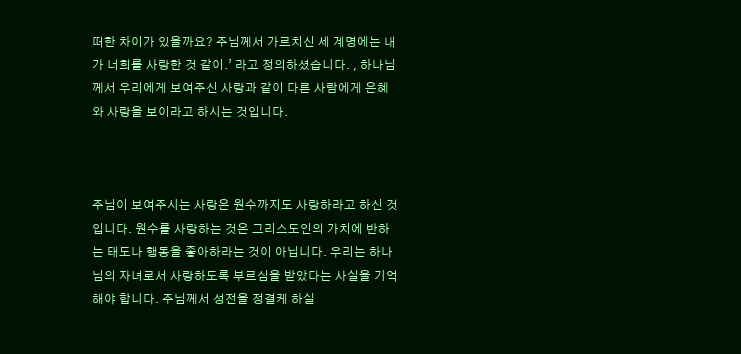떠한 차이가 있을까요? 주님께서 가르치신 세 계명에는 내가 너희를 사랑한 것 같이.’ 라고 정의하셨습니다. , 하나님께서 우리에게 보여주신 사랑과 같이 다른 사람에게 은혜와 사랑을 보이라고 하시는 것입니다.



주님이 보여주시는 사랑은 원수까지도 사랑하라고 하신 것입니다. 원수를 사랑하는 것은 그리스도인의 가치에 반하는 태도나 행동을 좋아하라는 것이 아닙니다. 우리는 하나님의 자녀로서 사랑하도록 부르심을 받았다는 사실을 기억해야 합니다. 주님께서 성전을 정결케 하실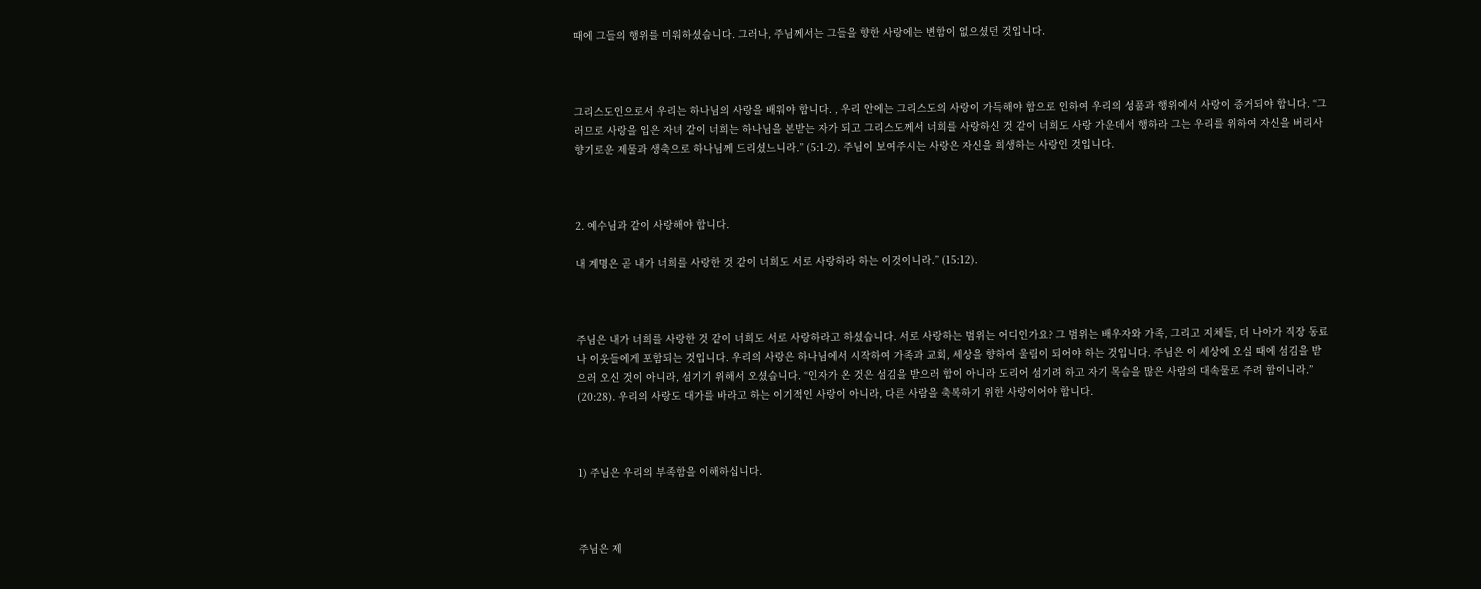때에 그들의 행위를 미워하셨습니다. 그러나, 주님께서는 그들을 향한 사랑에는 변함이 없으셨던 것입니다.



그리스도인으로서 우리는 하나님의 사랑을 배워야 합니다. , 우리 안에는 그리스도의 사랑이 가득해야 함으로 인하여 우리의 성품과 행위에서 사랑이 증거되야 합니다. “그러므로 사랑을 입은 자녀 같이 너희는 하나님을 본받는 자가 되고 그리스도께서 너희를 사랑하신 것 같이 너희도 사랑 가운데서 행하라 그는 우리를 위하여 자신을 버리사 향기로운 제물과 생축으로 하나님께 드리셨느니라.” (5:1-2). 주님이 보여주시는 사랑은 자신을 희생하는 사랑인 것입니다.



2. 예수님과 같이 사랑해야 합니다.

내 계명은 곧 내가 너희를 사랑한 것 같이 너희도 서로 사랑하라 하는 이것이니라.” (15:12).



주님은 내가 너희를 사랑한 것 같이 너희도 서로 사랑하라고 하셨습니다. 서로 사랑하는 범위는 어디인가요? 그 범위는 배우자와 가족, 그리고 지체들, 더 나아가 직장 동료나 이웃들에게 포함되는 것입니다. 우리의 사랑은 하나님에서 시작하여 가족과 교회, 세상을 향하여 울림이 되어야 하는 것입니다. 주님은 이 세상에 오실 때에 섬김을 받으러 오신 것이 아니라, 섬기기 위해서 오셨습니다. “인자가 온 것은 섬김을 받으러 함이 아니라 도리어 섬기려 하고 자기 목슴을 많은 사람의 대속물로 주려 함이니라.” (20:28). 우리의 사랑도 대가를 바라고 하는 이기적인 사랑이 아니라, 다른 사람을 축복하기 위한 사랑이어야 합니다.



1) 주님은 우리의 부족함을 이해하십니다.



주님은 제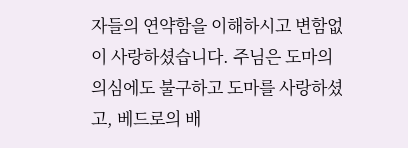자들의 연약함을 이해하시고 변함없이 사랑하셨습니다. 주님은 도마의 의심에도 불구하고 도마를 사랑하셨고, 베드로의 배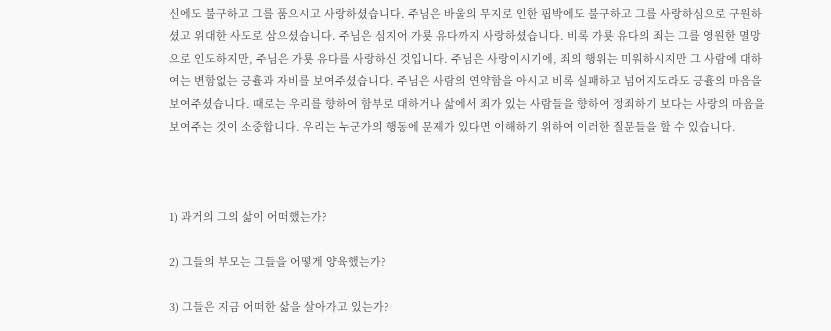신에도 불구하고 그를 품으시고 사랑하셨습니다. 주님은 바울의 무지로 인한 핍박에도 불구하고 그를 사랑하심으로 구원하셨고 위대한 사도로 삼으셨습니다. 주님은 심지어 가룟 유다까지 사랑하셨습니다. 비록 가룟 유다의 죄는 그를 영원한 멸망으로 인도하지만, 주님은 가룟 유다를 사랑하신 것입니다. 주님은 사랑이시기에, 죄의 행위는 미워하시지만 그 사람에 대하여는 변함없는 긍휼과 자비를 보여주셨습니다. 주님은 사람의 연약함을 아시고 비록 실패하고 넘어지도라도 긍휼의 마음을 보여주셨습니다. 때로는 우리를 향하여 함부로 대하거나 삶에서 죄가 있는 사람들을 향하여 정죄하기 보다는 사랑의 마음을 보여주는 것이 소중합니다. 우리는 누군가의 행동에 문제가 있다면 이해하기 위하여 이러한 질문들을 할 수 있습니다.



1) 과거의 그의 삶이 어떠했는가?

2) 그들의 부모는 그들을 어떻게 양육했는가?

3) 그들은 지금 어떠한 삶을 살아가고 있는가?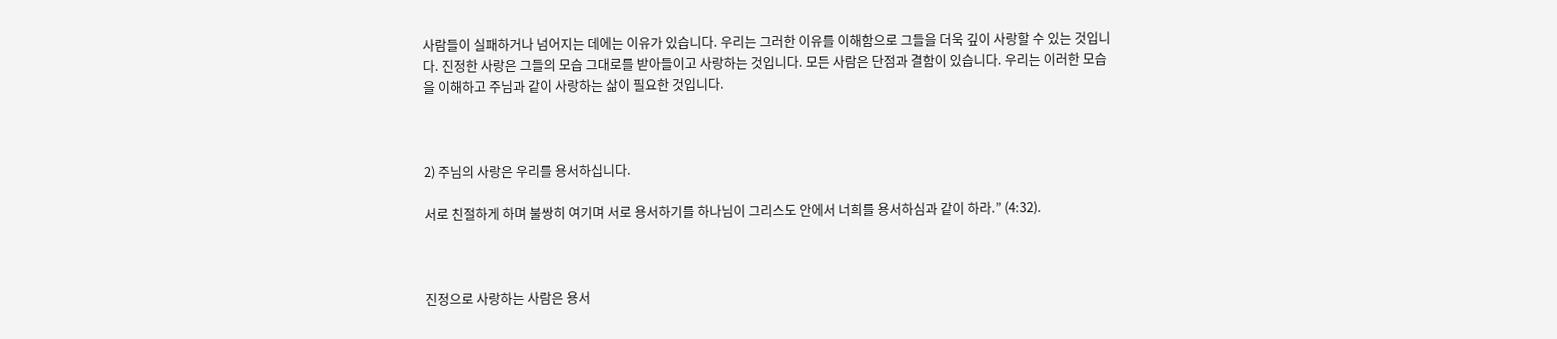사람들이 실패하거나 넘어지는 데에는 이유가 있습니다. 우리는 그러한 이유를 이해함으로 그들을 더욱 깊이 사랑할 수 있는 것입니다. 진정한 사랑은 그들의 모습 그대로를 받아들이고 사랑하는 것입니다. 모든 사람은 단점과 결함이 있습니다. 우리는 이러한 모습을 이해하고 주님과 같이 사랑하는 삶이 필요한 것입니다.



2) 주님의 사랑은 우리를 용서하십니다.

서로 친절하게 하며 불쌍히 여기며 서로 용서하기를 하나님이 그리스도 안에서 너희를 용서하심과 같이 하라.” (4:32).



진정으로 사랑하는 사람은 용서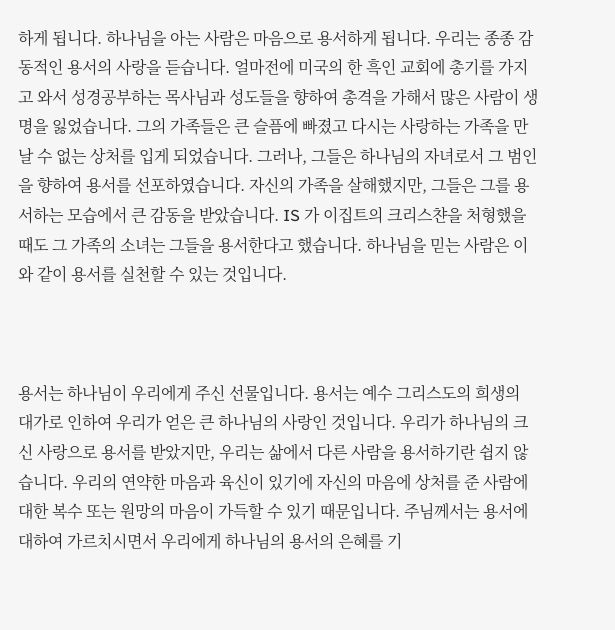하게 됩니다. 하나님을 아는 사람은 마음으로 용서하게 됩니다. 우리는 종종 감동적인 용서의 사랑을 듣습니다. 얼마전에 미국의 한 흑인 교회에 총기를 가지고 와서 성경공부하는 목사님과 성도들을 향하여 총격을 가해서 많은 사람이 생명을 잃었습니다. 그의 가족들은 큰 슬픔에 빠졌고 다시는 사랑하는 가족을 만날 수 없는 상처를 입게 되었습니다. 그러나, 그들은 하나님의 자녀로서 그 범인을 향하여 용서를 선포하였습니다. 자신의 가족을 살해했지만, 그들은 그를 용서하는 모습에서 큰 감동을 받았습니다. IS 가 이집트의 크리스챤을 처형했을 때도 그 가족의 소녀는 그들을 용서한다고 했습니다. 하나님을 믿는 사람은 이와 같이 용서를 실천할 수 있는 것입니다.



용서는 하나님이 우리에게 주신 선물입니다. 용서는 예수 그리스도의 희생의 대가로 인하여 우리가 얻은 큰 하나님의 사랑인 것입니다. 우리가 하나님의 크신 사랑으로 용서를 받았지만, 우리는 삶에서 다른 사람을 용서하기란 쉽지 않습니다. 우리의 연약한 마음과 육신이 있기에 자신의 마음에 상처를 준 사람에 대한 복수 또는 원망의 마음이 가득할 수 있기 때문입니다. 주님께서는 용서에 대하여 가르치시면서 우리에게 하나님의 용서의 은혜를 기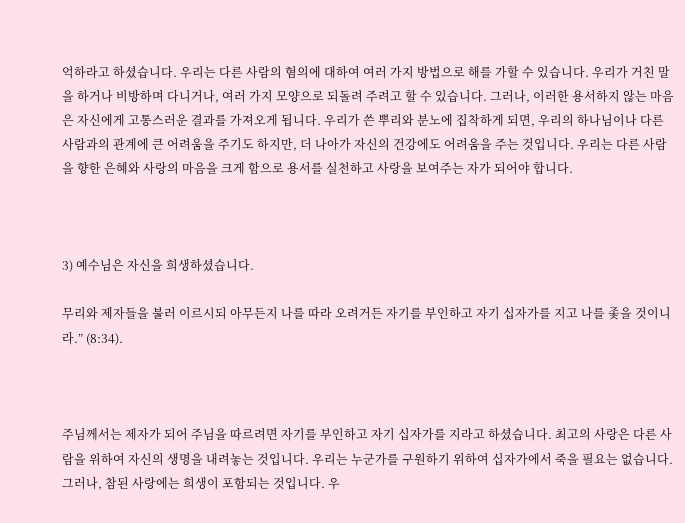억하라고 하셨습니다. 우리는 다른 사람의 혐의에 대하여 여러 가지 방법으로 해를 가할 수 있습니다. 우리가 거친 말을 하거나 비방하며 다니거나, 여러 가지 모양으로 되돌려 주려고 할 수 있습니다. 그러나, 이러한 용서하지 않는 마음은 자신에게 고통스러운 결과를 가져오게 됩니다. 우리가 쓴 뿌리와 분노에 집착하게 되면, 우리의 하나님이나 다른 사람과의 관계에 큰 어려움을 주기도 하지만, 더 나아가 자신의 건강에도 어려움을 주는 것입니다. 우리는 다른 사람을 향한 은혜와 사랑의 마음을 크게 함으로 용서를 실천하고 사랑을 보여주는 자가 되어야 합니다.



3) 예수님은 자신을 희생하셨습니다.

무리와 제자들을 불러 이르시되 아무든지 나를 따라 오려거든 자기를 부인하고 자기 십자가를 지고 나를 좇을 것이니라.” (8:34).



주님께서는 제자가 되어 주님을 따르려면 자기를 부인하고 자기 십자가를 지라고 하셨습니다. 최고의 사랑은 다른 사람을 위하여 자신의 생명을 내려놓는 것입니다. 우리는 누군가를 구원하기 위하여 십자가에서 죽을 필요는 없습니다. 그러나, 참된 사랑에는 희생이 포함되는 것입니다. 우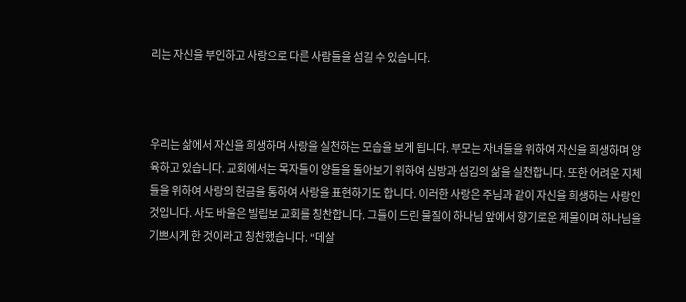리는 자신을 부인하고 사랑으로 다른 사람들을 섬길 수 있습니다.



우리는 삶에서 자신을 희생하며 사랑을 실천하는 모습을 보게 됩니다. 부모는 자녀들을 위하여 자신을 희생하며 양육하고 있습니다. 교회에서는 목자들이 양들을 돌아보기 위하여 심방과 섬김의 삶을 실천합니다. 또한 어려운 지체들을 위하여 사랑의 헌금을 통하여 사랑을 표현하기도 합니다. 이러한 사랑은 주님과 같이 자신을 희생하는 사랑인 것입니다. 사도 바울은 빌립보 교회를 칭찬합니다. 그들이 드린 물질이 하나님 앞에서 향기로운 제물이며 하나님을 기쁘시게 한 것이라고 칭찬했습니다. “데살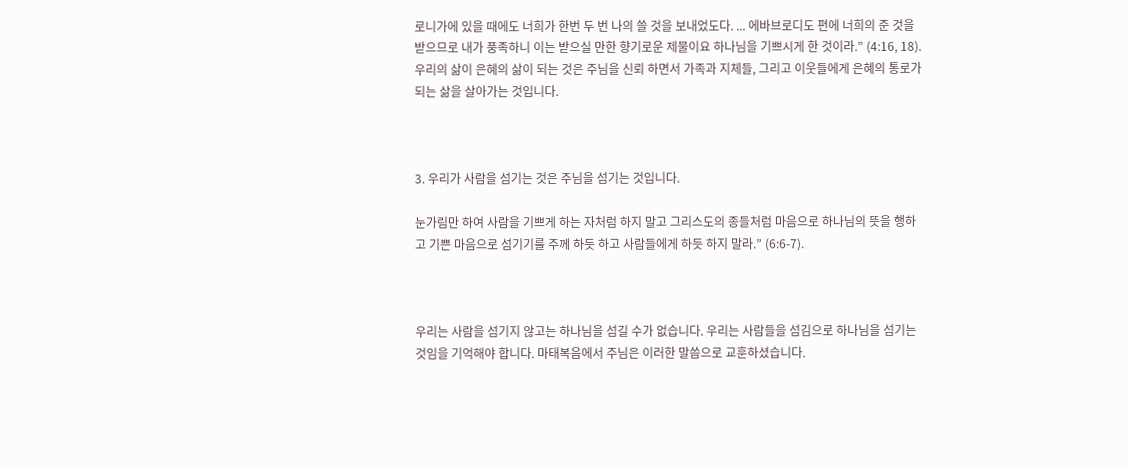로니가에 있을 때에도 너희가 한번 두 번 나의 쓸 것을 보내었도다. ... 에바브로디도 편에 너희의 준 것을 받으므로 내가 풍족하니 이는 받으실 만한 향기로운 제물이요 하나님을 기쁘시게 한 것이라.” (4:16, 18). 우리의 삶이 은혜의 삶이 되는 것은 주님을 신뢰 하면서 가족과 지체들, 그리고 이웃들에게 은혜의 통로가 되는 삶을 살아가는 것입니다.



3. 우리가 사람을 섬기는 것은 주님을 섬기는 것입니다.

눈가림만 하여 사람을 기쁘게 하는 자처럼 하지 말고 그리스도의 종들처럼 마음으로 하나님의 뜻을 행하고 기쁜 마음으로 섬기기를 주께 하듯 하고 사람들에게 하듯 하지 말라.” (6:6-7).



우리는 사람을 섬기지 않고는 하나님을 섬길 수가 없습니다. 우리는 사람들을 섬김으로 하나님을 섬기는 것임을 기억해야 합니다. 마태복음에서 주님은 이러한 말씀으로 교훈하셨습니다.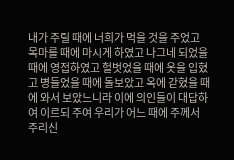내가 주릴 때에 너희가 먹을 것을 주었고 목마를 때에 마시게 하였고 나그네 되었을 때에 영접하였고 헐벗었을 때에 옷을 입혔고 병들었을 때에 돌보았고 옥에 갇혔을 때에 와서 보았느니라 이에 의인들이 대답하여 이르되 주여 우리가 어느 때에 주께서 주리신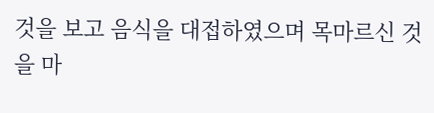것을 보고 음식을 대접하였으며 목마르신 것을 마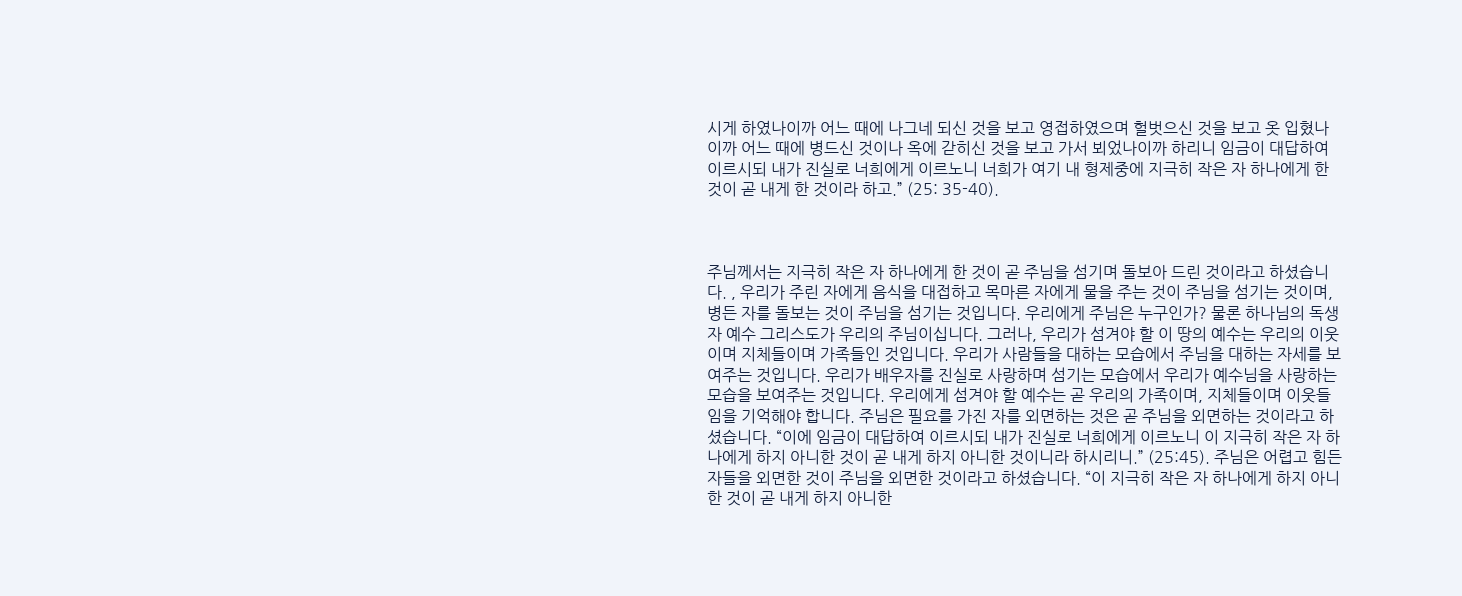시게 하였나이까 어느 때에 나그네 되신 것을 보고 영접하였으며 헐벗으신 것을 보고 옷 입혔나이까 어느 때에 병드신 것이나 옥에 갇히신 것을 보고 가서 뵈었나이까 하리니 임금이 대답하여 이르시되 내가 진실로 너희에게 이르노니 너희가 여기 내 형제중에 지극히 작은 자 하나에게 한 것이 곧 내게 한 것이라 하고.” (25: 35-40).



주님께서는 지극히 작은 자 하나에게 한 것이 곧 주님을 섬기며 돌보아 드린 것이라고 하셨습니다. , 우리가 주린 자에게 음식을 대접하고 목마른 자에게 물을 주는 것이 주님을 섬기는 것이며, 병든 자를 돌보는 것이 주님을 섬기는 것입니다. 우리에게 주님은 누구인가? 물론 하나님의 독생자 예수 그리스도가 우리의 주님이십니다. 그러나, 우리가 섬겨야 할 이 땅의 예수는 우리의 이웃이며 지체들이며 가족들인 것입니다. 우리가 사람들을 대하는 모습에서 주님을 대하는 자세를 보여주는 것입니다. 우리가 배우자를 진실로 사랑하며 섬기는 모습에서 우리가 예수님을 사랑하는 모습을 보여주는 것입니다. 우리에게 섬겨야 할 예수는 곧 우리의 가족이며, 지체들이며 이웃들임을 기억해야 합니다. 주님은 필요를 가진 자를 외면하는 것은 곧 주님을 외면하는 것이라고 하셨습니다. “이에 임금이 대답하여 이르시되 내가 진실로 너희에게 이르노니 이 지극히 작은 자 하나에게 하지 아니한 것이 곧 내게 하지 아니한 것이니라 하시리니.” (25:45). 주님은 어렵고 힘든 자들을 외면한 것이 주님을 외면한 것이라고 하셨습니다. “이 지극히 작은 자 하나에게 하지 아니한 것이 곧 내게 하지 아니한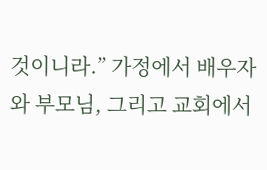것이니라.” 가정에서 배우자와 부모님, 그리고 교회에서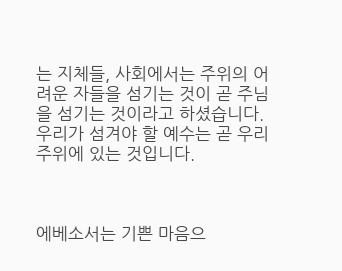는 지체들, 사회에서는 주위의 어려운 자들을 섬기는 것이 곧 주님을 섬기는 것이라고 하셨습니다. 우리가 섬겨야 할 예수는 곧 우리 주위에 있는 것입니다.



에베소서는 기쁜 마음으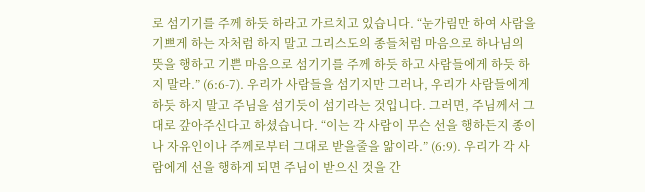로 섬기기를 주께 하듯 하라고 가르치고 있습니다. “눈가림만 하여 사람을 기쁘게 하는 자처럼 하지 말고 그리스도의 종들처럼 마음으로 하나님의 뜻을 행하고 기쁜 마음으로 섬기기를 주께 하듯 하고 사람들에게 하듯 하지 말라.” (6:6-7). 우리가 사람들을 섬기지만 그러나, 우리가 사람들에게 하듯 하지 말고 주님을 섬기듯이 섬기라는 것입니다. 그러면, 주님께서 그대로 갚아주신다고 하셨습니다. “이는 각 사람이 무슨 선을 행하든지 종이나 자유인이나 주께로부터 그대로 받을줄을 앎이라.” (6:9). 우리가 각 사람에게 선을 행하게 되면 주님이 받으신 것을 간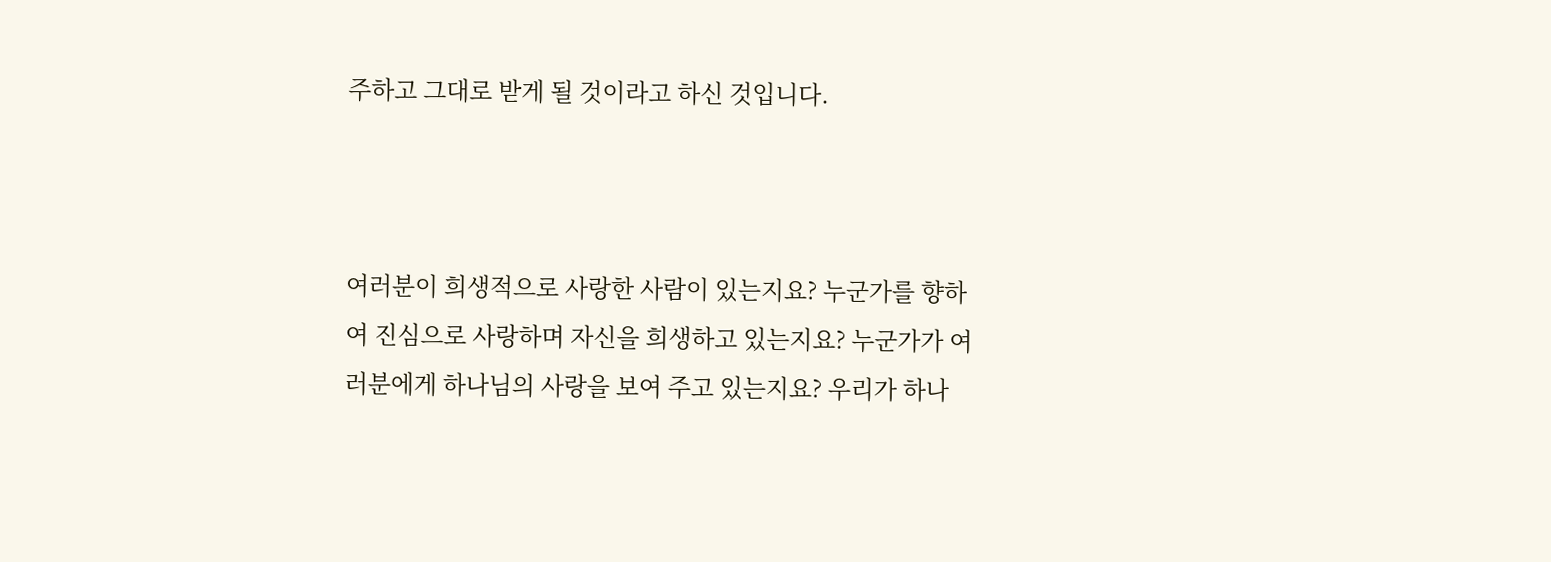주하고 그대로 받게 될 것이라고 하신 것입니다.



여러분이 희생적으로 사랑한 사람이 있는지요? 누군가를 향하여 진심으로 사랑하며 자신을 희생하고 있는지요? 누군가가 여러분에게 하나님의 사랑을 보여 주고 있는지요? 우리가 하나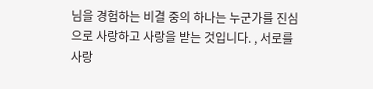님을 경험하는 비결 중의 하나는 누군가를 진심으로 사랑하고 사랑을 받는 것입니다. , 서로를 사랑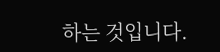하는 것입니다.